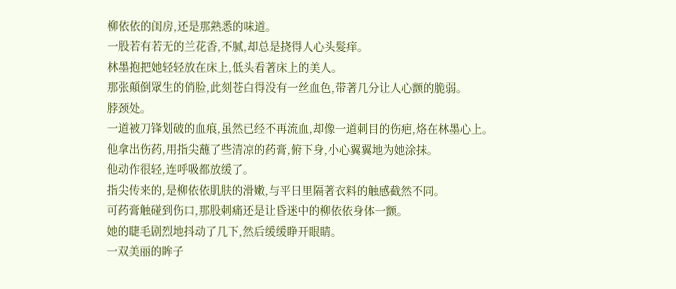柳依依的闺房,还是那熟悉的味道。
一股若有若无的兰花香,不腻,却总是挠得人心头髮痒。
林墨抱把她轻轻放在床上,低头看著床上的美人。
那张顛倒眾生的俏脸,此刻苍白得没有一丝血色,带著几分让人心颤的脆弱。
脖颈处。
一道被刀锋划破的血痕,虽然已经不再流血,却像一道刺目的伤疤,烙在林墨心上。
他拿出伤药,用指尖蘸了些清凉的药膏,俯下身,小心翼翼地为她涂抹。
他动作很轻,连呼吸都放缓了。
指尖传来的,是柳依依肌肤的滑嫩,与平日里隔著衣料的触感截然不同。
可药膏触碰到伤口,那股刺痛还是让昏迷中的柳依依身体一颤。
她的睫毛剧烈地抖动了几下,然后缓缓睁开眼睛。
一双美丽的眸子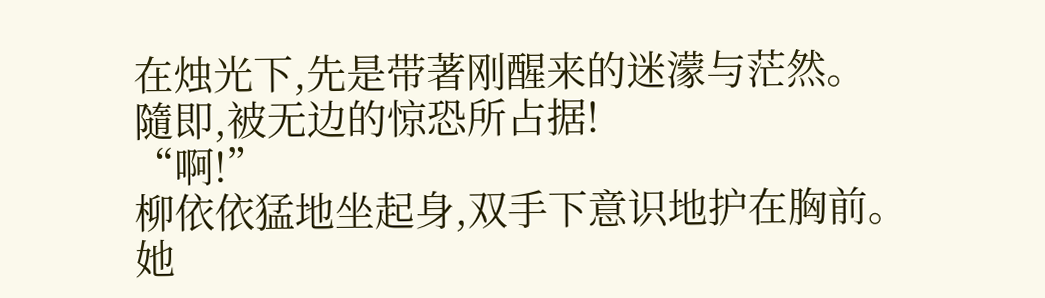在烛光下,先是带著刚醒来的迷濛与茫然。
隨即,被无边的惊恐所占据!
“啊!”
柳依依猛地坐起身,双手下意识地护在胸前。
她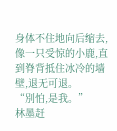身体不住地向后缩去,像一只受惊的小鹿,直到脊背抵住冰冷的墙壁,退无可退。
“別怕,是我。”
林墨赶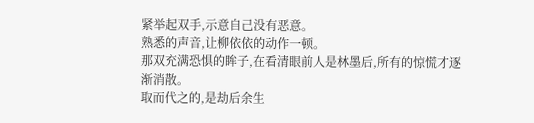紧举起双手,示意自己没有恶意。
熟悉的声音,让柳依依的动作一顿。
那双充满恐惧的眸子,在看清眼前人是林墨后,所有的惊慌才逐渐消散。
取而代之的,是劫后余生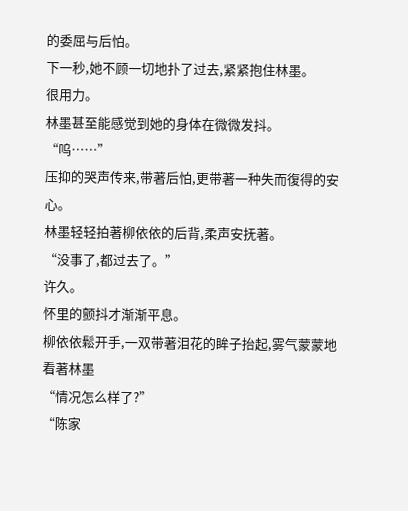的委屈与后怕。
下一秒,她不顾一切地扑了过去,紧紧抱住林墨。
很用力。
林墨甚至能感觉到她的身体在微微发抖。
“呜……”
压抑的哭声传来,带著后怕,更带著一种失而復得的安心。
林墨轻轻拍著柳依依的后背,柔声安抚著。
“没事了,都过去了。”
许久。
怀里的颤抖才渐渐平息。
柳依依鬆开手,一双带著泪花的眸子抬起,雾气蒙蒙地看著林墨
“情况怎么样了?”
“陈家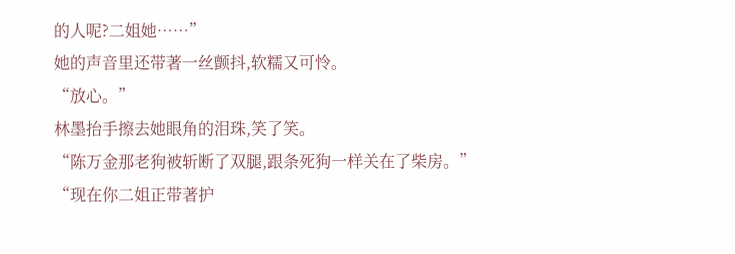的人呢?二姐她……”
她的声音里还带著一丝颤抖,软糯又可怜。
“放心。”
林墨抬手擦去她眼角的泪珠,笑了笑。
“陈万金那老狗被斩断了双腿,跟条死狗一样关在了柴房。”
“现在你二姐正带著护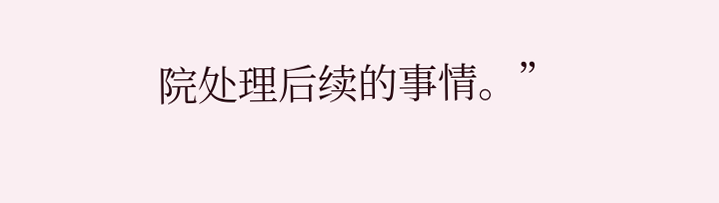院处理后续的事情。”